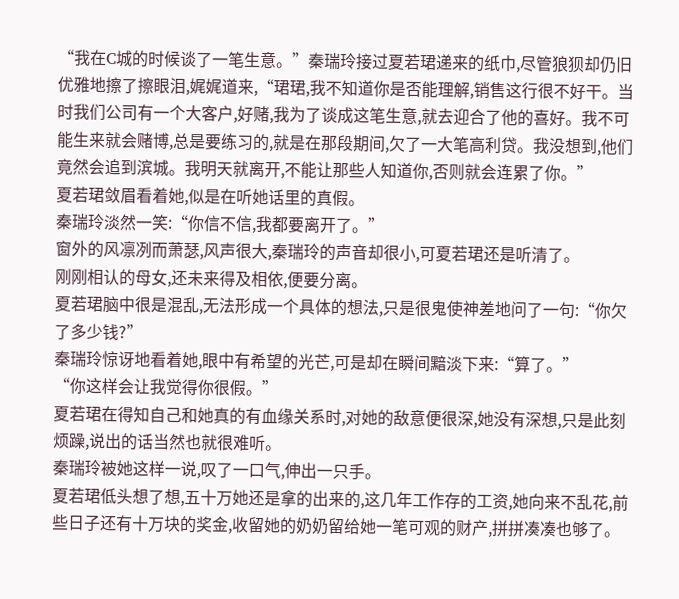“我在C城的时候谈了一笔生意。”秦瑞玲接过夏若珺递来的纸巾,尽管狼狈却仍旧优雅地擦了擦眼泪,娓娓道来,“珺珺,我不知道你是否能理解,销售这行很不好干。当时我们公司有一个大客户,好赌,我为了谈成这笔生意,就去迎合了他的喜好。我不可能生来就会赌博,总是要练习的,就是在那段期间,欠了一大笔高利贷。我没想到,他们竟然会追到滨城。我明天就离开,不能让那些人知道你,否则就会连累了你。”
夏若珺敛眉看着她,似是在听她话里的真假。
秦瑞玲淡然一笑:“你信不信,我都要离开了。”
窗外的风凛冽而萧瑟,风声很大,秦瑞玲的声音却很小,可夏若珺还是听清了。
刚刚相认的母女,还未来得及相依,便要分离。
夏若珺脑中很是混乱,无法形成一个具体的想法,只是很鬼使神差地问了一句:“你欠了多少钱?”
秦瑞玲惊讶地看着她,眼中有希望的光芒,可是却在瞬间黯淡下来:“算了。”
“你这样会让我觉得你很假。”
夏若珺在得知自己和她真的有血缘关系时,对她的敌意便很深,她没有深想,只是此刻烦躁,说出的话当然也就很难听。
秦瑞玲被她这样一说,叹了一口气,伸出一只手。
夏若珺低头想了想,五十万她还是拿的出来的,这几年工作存的工资,她向来不乱花,前些日子还有十万块的奖金,收留她的奶奶留给她一笔可观的财产,拼拼凑凑也够了。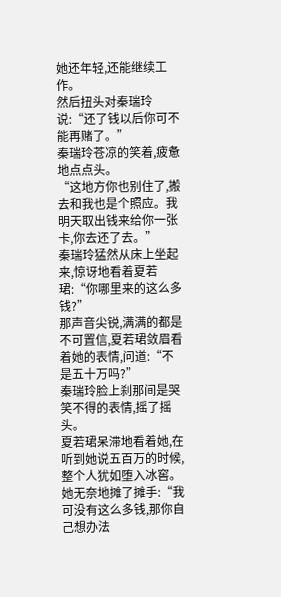她还年轻,还能继续工作。
然后扭头对秦瑞玲说:“还了钱以后你可不能再赌了。”
秦瑞玲苍凉的笑着,疲惫地点点头。
“这地方你也别住了,搬去和我也是个照应。我明天取出钱来给你一张卡,你去还了去。”
秦瑞玲猛然从床上坐起来,惊讶地看着夏若珺:“你哪里来的这么多钱?”
那声音尖锐,满满的都是不可置信,夏若珺敛眉看着她的表情,问道:“不是五十万吗?”
秦瑞玲脸上刹那间是哭笑不得的表情,摇了摇头。
夏若珺呆滞地看着她,在听到她说五百万的时候,整个人犹如堕入冰窖。
她无奈地摊了摊手:“我可没有这么多钱,那你自己想办法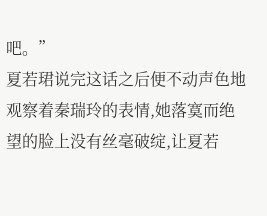吧。”
夏若珺说完这话之后便不动声色地观察着秦瑞玲的表情,她落寞而绝望的脸上没有丝毫破绽,让夏若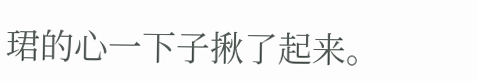珺的心一下子揪了起来。